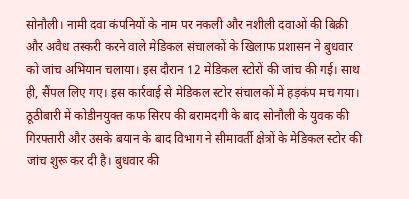सोनौली। नामी दवा कंपनियों के नाम पर नकली और नशीली दवाओं की बिक्री और अवैध तस्करी करने वाले मेडिकल संचालकों के खिलाफ प्रशासन ने बुधवार को जांच अभियान चलाया। इस दौरान 12 मेडिकल स्टोरों की जांच की गई। साथ ही, सैंपल लिए गए। इस कार्रवाई से मेडिकल स्टोर संचालकों में हड़कंप मच गया।
ठूठीबारी में कोडीनयुक्त कफ सिरप की बरामदगी के बाद सोनौली के युवक की गिरफ्तारी और उसके बयान के बाद विभाग ने सीमावर्ती क्षेत्रों के मेडिकल स्टोर की जांच शुरू कर दी है। बुधवार की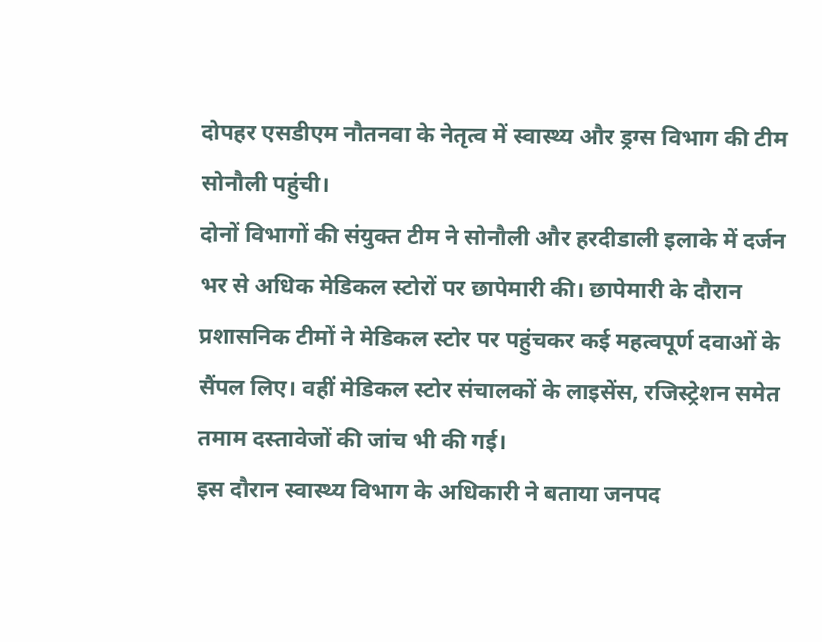दोपहर एसडीएम नौतनवा के नेतृत्व में स्वास्थ्य और ड्रग्स विभाग की टीम सोनौली पहुंची।
दोनों विभागों की संयुक्त टीम ने सोनौली और हरदीडाली इलाके में दर्जन भर से अधिक मेडिकल स्टोरों पर छापेमारी की। छापेमारी के दौरान प्रशासनिक टीमों ने मेडिकल स्टोर पर पहुंचकर कई महत्वपूर्ण दवाओं के सैंपल लिए। वहीं मेडिकल स्टोर संचालकों के लाइसेंस, रजिस्ट्रेशन समेत तमाम दस्तावेजों की जांच भी की गई।
इस दौरान स्वास्थ्य विभाग के अधिकारी ने बताया जनपद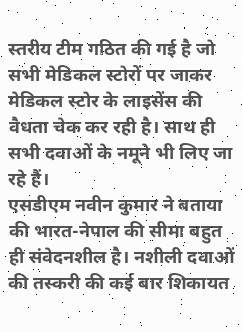स्तरीय टीम गठित की गई है जो सभी मेडिकल स्टोरों पर जाकर मेडिकल स्टोर के लाइसेंस की वैधता चेक कर रही है। साथ ही सभी दवाओं के नमूने भी लिए जा रहे हैं।
एसडीएम नवीन कुमार ने बताया की भारत-नेपाल की सीमा बहुत ही संवेदनशील है। नशीली दवाओं की तस्करी की कई बार शिकायत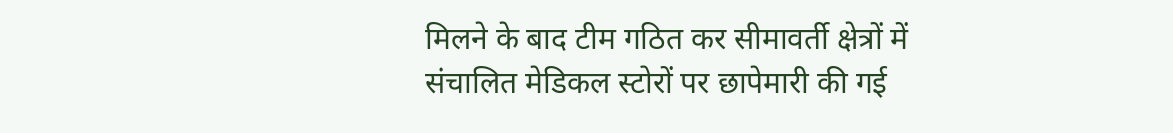मिलने के बाद टीम गठित कर सीमावर्ती क्षेत्रों में संचालित मेडिकल स्टोरों पर छापेमारी की गई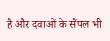है और दवाओं के सैंपल भी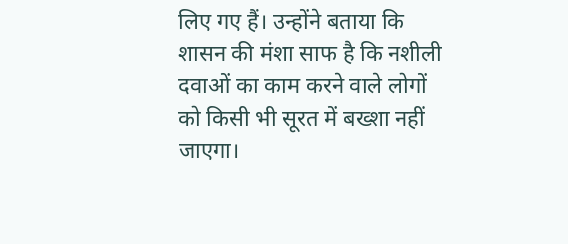लिए गए हैं। उन्होंने बताया कि शासन की मंशा साफ है कि नशीली दवाओं का काम करने वाले लोगों को किसी भी सूरत में बख्शा नहीं जाएगा।